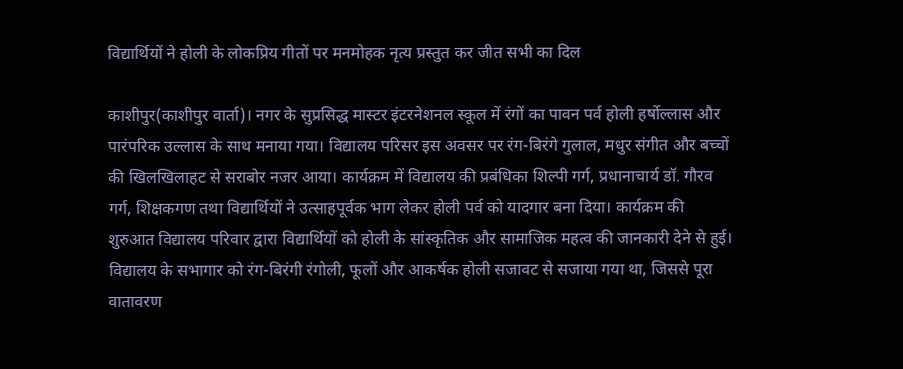विद्यार्थियों ने होली के लोकप्रिय गीतों पर मनमोहक नृत्य प्रस्तुत कर जीत सभी का दिल

काशीपुर(काशीपुर वार्ता)। नगर के सुप्रसिद्ध मास्टर इंटरनेशनल स्कूल में रंगों का पावन पर्व होली हर्षोल्लास और पारंपरिक उल्लास के साथ मनाया गया। विद्यालय परिसर इस अवसर पर रंग-बिरंगे गुलाल, मधुर संगीत और बच्चों की खिलखिलाहट से सराबोर नजर आया। कार्यक्रम में विद्यालय की प्रबंधिका शिल्पी गर्ग, प्रधानाचार्य डॉ. गौरव गर्ग, शिक्षकगण तथा विद्यार्थियों ने उत्साहपूर्वक भाग लेकर होली पर्व को यादगार बना दिया। कार्यक्रम की शुरुआत विद्यालय परिवार द्वारा विद्यार्थियों को होली के सांस्कृतिक और सामाजिक महत्व की जानकारी देने से हुई। विद्यालय के सभागार को रंग-बिरंगी रंगोली, फूलों और आकर्षक होली सजावट से सजाया गया था, जिससे पूरा वातावरण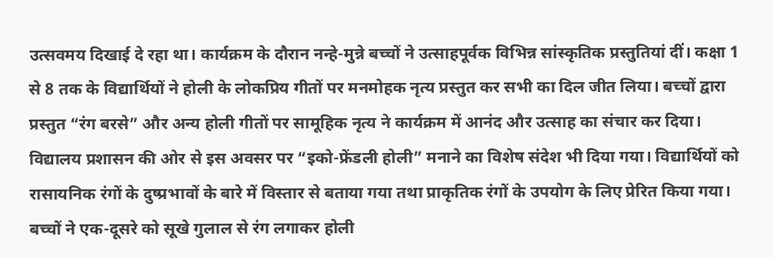उत्सवमय दिखाई दे रहा था। कार्यक्रम के दौरान नन्हे-मुन्ने बच्चों ने उत्साहपूर्वक विभिन्न सांस्कृतिक प्रस्तुतियां दीं। कक्षा 1 से 8 तक के विद्यार्थियों ने होली के लोकप्रिय गीतों पर मनमोहक नृत्य प्रस्तुत कर सभी का दिल जीत लिया। बच्चों द्वारा प्रस्तुत “रंग बरसे” और अन्य होली गीतों पर सामूहिक नृत्य ने कार्यक्रम में आनंद और उत्साह का संचार कर दिया।
विद्यालय प्रशासन की ओर से इस अवसर पर “इको-फ्रेंडली होली” मनाने का विशेष संदेश भी दिया गया। विद्यार्थियों को रासायनिक रंगों के दुष्प्रभावों के बारे में विस्तार से बताया गया तथा प्राकृतिक रंगों के उपयोग के लिए प्रेरित किया गया। बच्चों ने एक-दूसरे को सूखे गुलाल से रंग लगाकर होली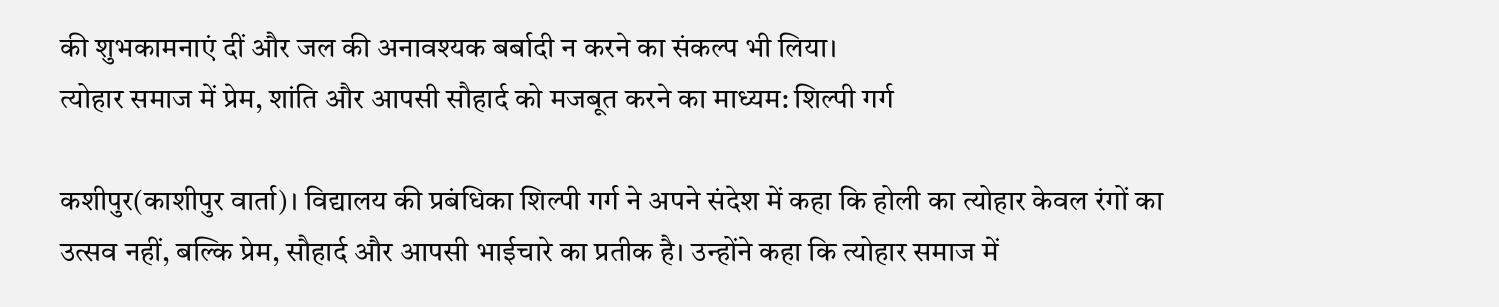की शुभकामनाएं दीं और जल की अनावश्यक बर्बादी न करने का संकल्प भी लिया।
त्योहार समाज में प्रेम, शांति और आपसी सौहार्द को मजबूत करने का माध्यम: शिल्पी गर्ग

कशीपुर(काशीपुर वार्ता)। विद्यालय की प्रबंधिका शिल्पी गर्ग ने अपने संदेश में कहा कि होली का त्योहार केवल रंगों का उत्सव नहीं, बल्कि प्रेम, सौहार्द और आपसी भाईचारे का प्रतीक है। उन्होंने कहा कि त्योहार समाज में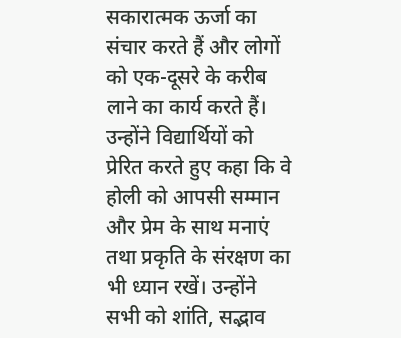सकारात्मक ऊर्जा का संचार करते हैं और लोगों को एक-दूसरे के करीब लाने का कार्य करते हैं। उन्होंने विद्यार्थियों को प्रेरित करते हुए कहा कि वे होली को आपसी सम्मान और प्रेम के साथ मनाएं तथा प्रकृति के संरक्षण का भी ध्यान रखें। उन्होंने सभी को शांति, सद्भाव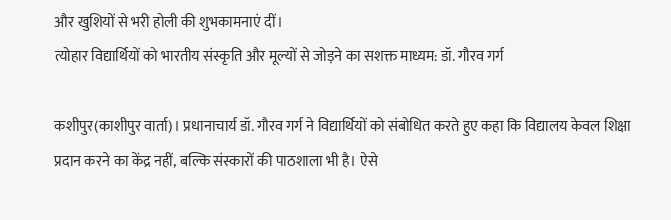और खुशियों से भरी होली की शुभकामनाएं दीं।
त्योहार विद्यार्थियों को भारतीय संस्कृति और मूल्यों से जोड़ने का सशक्त माध्यम: डॉ. गौरव गर्ग

कशीपुर(काशीपुर वार्ता)। प्रधानाचार्य डॉ. गौरव गर्ग ने विद्यार्थियों को संबोधित करते हुए कहा कि विद्यालय केवल शिक्षा प्रदान करने का केंद्र नहीं, बल्कि संस्कारों की पाठशाला भी है। ऐसे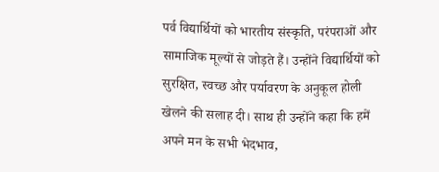पर्व विद्यार्थियों को भारतीय संस्कृति, परंपराओं और सामाजिक मूल्यों से जोड़ते हैं। उन्होंने विद्यार्थियों को सुरक्षित, स्वच्छ और पर्यावरण के अनुकूल होली खेलने की सलाह दी। साथ ही उन्होंने कहा कि हमें अपने मन के सभी भेदभाव,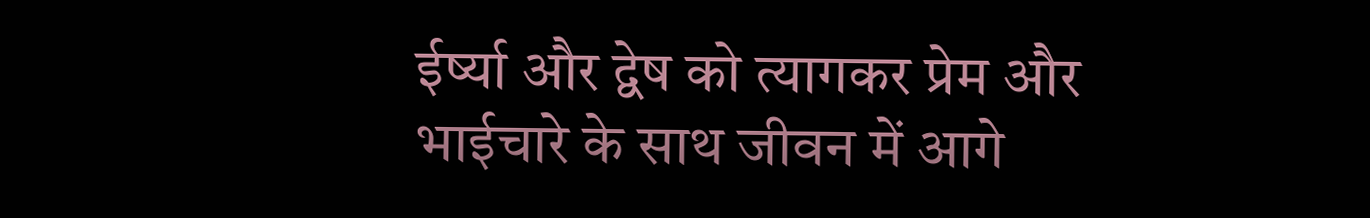ईर्ष्या और द्वेष को त्यागकर प्रेम और भाईचारे के साथ जीवन में आगे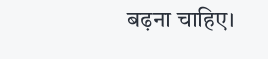बढ़ना चाहिए।